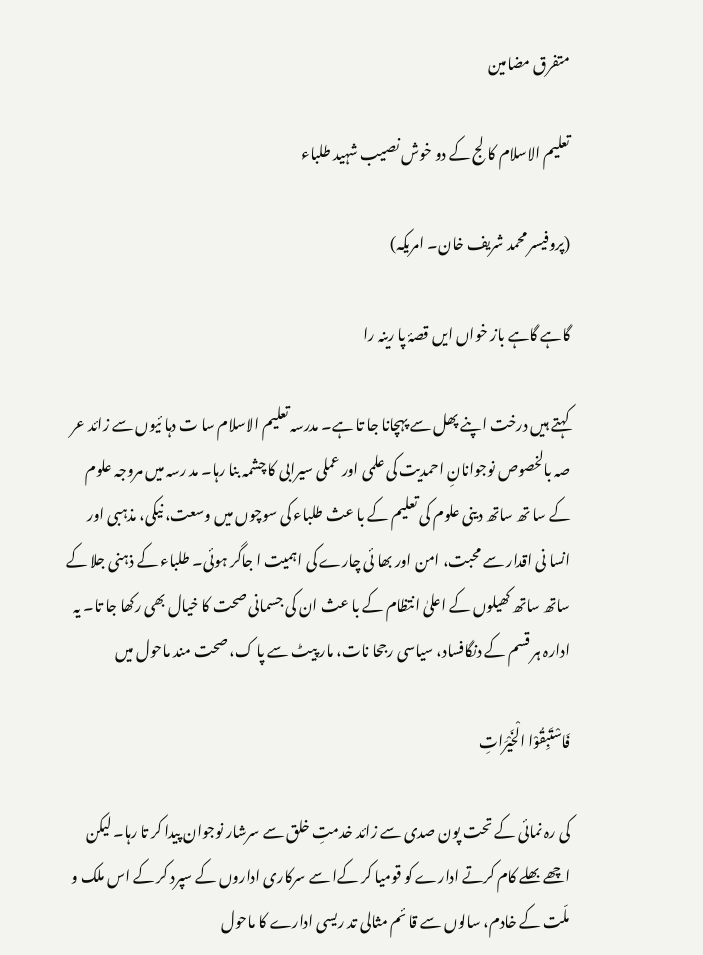متفرق مضامین

تعلیم الاسلام کا لج کے دو خوش نصیب شہید طلباء

(پروفیسر محمد شریف خان۔ امریکہ)

گاہے گاہے باز خواں ایں قصۂ پا رینہ را

کہتے ہیں درخت اپنے پھل سے پہچانا جا تا ہے۔ مدرسہ تعلیم الاسلام سا ت دہا ئیوں سے زائد عر صہ بالخصوص نوجوانانِ احمدیت کی علمی اور عملی سیرابی کا چشمہ بنا رہا۔ مد رسہ میں مروجہ علوم کے سا تھ ساتھ دینی علوم کی تعلیم کے با عث طلباء کی سوچوں میں وسعت، نیکی، مذہبی اور انسا نی اقدار سے محبت، امن اور بھا ئی چارے کی اہمیت ا جاگر ہوئی۔ طلباء کے ذہنی جلا کے ساتھ ساتھ کھیلوں کے اعلیٰ انتظام کے با عث ان کی جسمانی صحت کا خیال بھی رکھا جا تا۔ یہ ادارہ ہر قسم کے دنگافساد، سیاسی رجحا نات، مار پیٹ سے پا ک، صحت مند ماحول میں

فَاسْتَبِقُوْا الْخَیْرَاتِ

کی رہ نمائی کے تحت پون صدی سے زائد خدمتِ خلق سے سرشار نوجوان پیدا کر تا رہا۔ لیکن اچھے بھلے کام کرتے ادارے کو قومیا کر کےا سے سرکاری اداروں کے سپرد کر کے اس ملک و ملّت کے خادم، سالوں سے قا ئم مثالی تد ریسی ادارے کا ماحول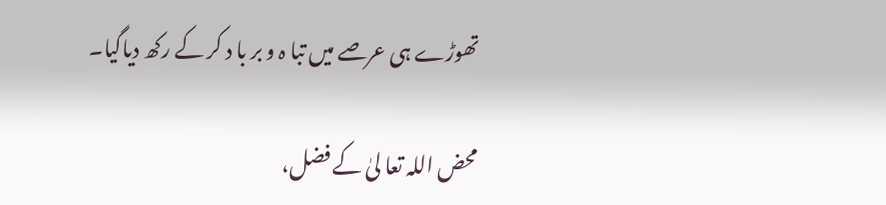تھوڑے ہی عرصے میں تبا ہ و بر با د کر کے رکھ دیاگیا۔

محض اللہ تعا لیٰ کے فضل،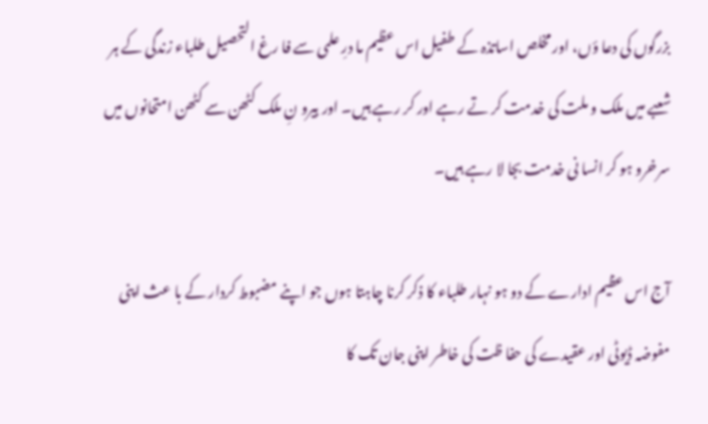بزرگوں کی دعا ؤں، اور مخلص اساتذہ کے طفیل اس عظیم ما درِ علمی سے فا رغ التحصیل طلباء زندگی کے ہر شعبے میں ملک و ملت کی خدمت کر تے رہے اور کر رہے ہیں۔ اور بیرو نِ ملک کٹھن سے کٹھن امتحانوں میں سرخرو ہو کر انسا نی خدمت بجا لا رہے ہیں۔

آج اس عظیم ادارے کے دو ہو نہار طلباء کا ذکر کرنا چاہتا ہوں جو اپنے مضبوط کردار کے با عث اپنی مفوضہ ڈیوٹی اور عقیدے کی حفا ظت کی خاطر اپنی جان تک کا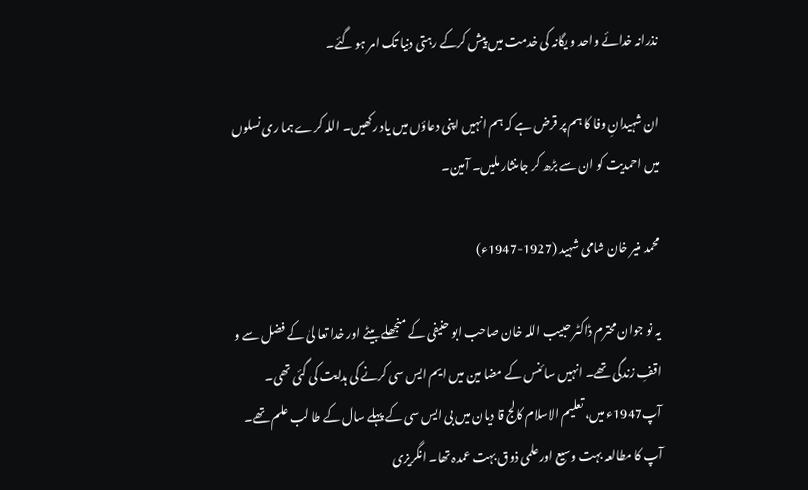نذرانہ خدائے واحد و یگانہ کی خدمت میں پیش کرکے رہتی دنیا تک امر ہو گئے۔

ان شہیدانِ وفا کا ہم پر قرض ہے کہ ہم انہیں اپنی دعاؤں میں یاد رکھیں۔ اللہ کرے ہما ری نسلوں میں احمدیت کو ان سے بڑھ کر جاںنثار ملیں۔ آمین۔

محمد منیر خان شامی شہید (1927-1947ء)

یہ نو جوان محترم ڈاکٹر حبیب اللہ خان صاحب ابو حنیفی کے منجھلے بیٹے اور خدا تعا لیٰ کے فضل سے و اقفِ زندگی تھے۔ انہیں سا ئنس کے مضا مین میں ایم ایس سی کرنے کی ہدایت کی گئی تھی۔ آپ1947ء میں، تعلیم الاسلام کالج قا دیان میں بی ایس سی کے پہلے سال کے طا لب علم تھے۔ آپ کا مطالعہ بہت وسیع اورعلمی ذوق بہت عمدہ تھا۔ انگریزی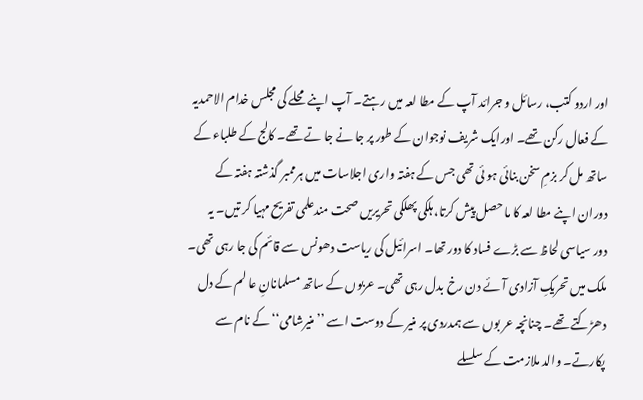اور اردو کتب، رسائل و جرائد آپ کے مطا لعہ میں رہتے۔ آپ اپنے محلے کی مجلس خدام الاحمدیہ کے فعال رکن تھے۔ اورایک شریف نوجوان کے طور پر جا نے جا تے تھے۔ کالج کے طلباء کے ساتھ مل کر بزمِ سخن بنائی ہو ئی تھی جس کے ہفتہ واری اجلاسات میں ہرممبر گذشتہ ہفتہ کے دوران اپنے مطا لعہ کا ما حصل پیش کرتا، ہلکی پھلکی تحریریں صحت مندعلمی تفریح مہیا کر تیں۔ یہ دور سیاسی لحاظ سے بڑے فساد کا دور تھا۔ اسرائیل کی ریاست دھونس سے قائم کی جا رہی تھی۔ ملک میں تحریکِ آزادی آئے دن رخ بدل رہی تھی۔ عربوں کے ساتھ مسلمانانِ عا لم کے دل دھڑکتے تھے۔ چنانچہ عر بوں سے ہمدردی پر منیر کے دوست اسے ’’منیرشامی‘‘ کے نام سے پکارتے۔ والد ملازمت کے سلسلے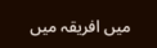میں افریقہ میں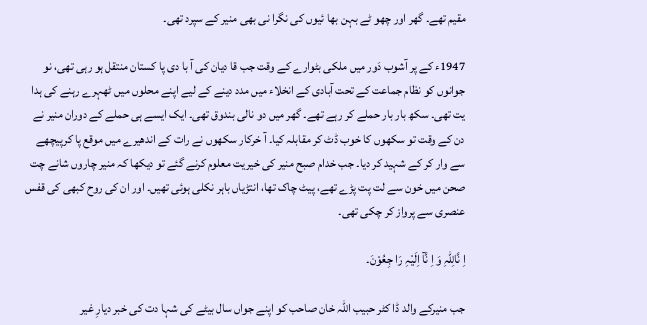مقیم تھے۔ گھر اور چھو ٹے بہن بھا ئیوں کی نگرا نی بھی منیر کے سپرد تھی۔

1947ء کے پر آشوب دَور میں ملکی بٹوارے کے وقت جب قا دیان کی آ با دی پا کستان منتقل ہو رہی تھی، نو جوانوں کو نظام جماعت کے تحت آبادی کے انخلاء میں مدد دینے کے لیے اپنے محلوں میں ٹھہرے رہنے کی ہدا یت تھی۔ سکھ بار بار حملے کر رہے تھے۔ گھر میں دو نالی بندوق تھی۔ ایک ایسے ہی حملے کے دوران منیر نے دن کے وقت تو سکھوں کا خوب ڈٹ کر مقابلہ کیا۔ آ خرکار سکھوں نے رات کے اندھیرے میں موقع پا کرپیچھے سے وار کر کے شہید کر دیا۔ جب خدام صبح منیر کی خیریت معلوم کرنے گئے تو دیکھا کہ منیر چاروں شانے چت صحن میں خون سے لت پت پڑے تھے، پیٹ چاک تھا، انتڑیاں باہر نکلی ہوئی تھیں۔ اور ان کی روح کبھی کی قفس عنصری سے پرواز کر چکی تھی۔

اِ نَّالِلّٰہِ وَ اِ نَّآ اِلَیْہِ رَا جِعُوْنَ۔

جب منیرکے والد ڈا کٹر حبیب اللہ خان صاحب کو اپنے جواں سال بیٹے کی شہا دت کی خبر دیارِ غیر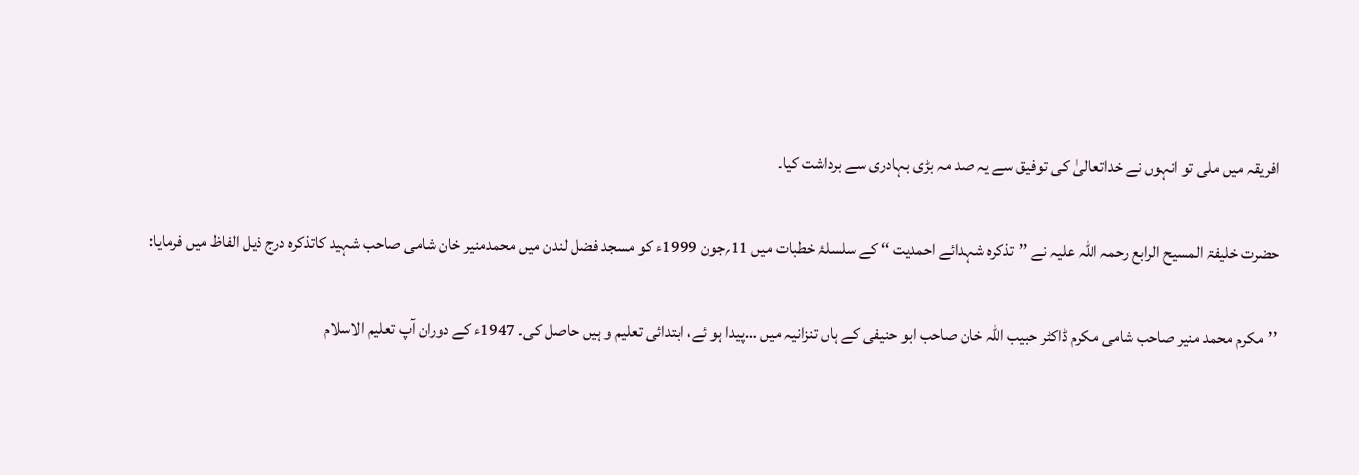افریقہ میں ملی تو انہوں نے خداتعالیٰ کی توفیق سے یہ صد مہ بڑی بہادری سے برداشت کیا۔

حضرت خلیفۃ المسیح الرابع رحمہ اللہ علیہ نے ’’تذکرہ شہدائے احمدیت ‘‘ کے سلسلۂ خطبات میں 11؍جون 1999ء کو مسجد فضل لندن میں محمدمنیر خان شامی صاحب شہید کاتذکرہ درج ذیل الفاظ میں فرمایا:

’’مکرم محمد منیر صاحب شامی مکرم ڈاکٹر حبیب اللہ خان صاحب ابو حنیفی کے ہاں تنزانیہ میں …پیدا ہو ئے، ابتدائی تعلیم و ہیں حاصل کی۔ 1947ء کے دوران آپ تعلیم الاسلام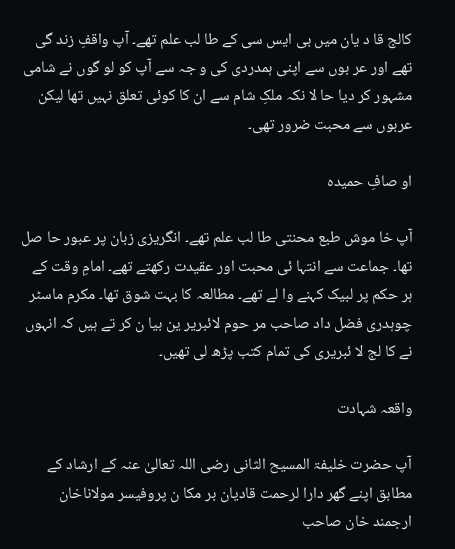کالج قا د یان میں بی ایس سی کے طا لب علم تھے۔ آپ واقفِ زند گی تھے اور عر بوں سے اپنی ہمدردی کی و جہ سے آپ کو لو گوں نے شامی مشہور کر دیا حا لا نکہ ملکِ شام سے ان کا کوئی تعلق نہیں تھا لیکن عربوں سے محبت ضرور تھی۔

او صافِ حمیدہ

آپ خا موش طبع محنتی طا لب علم تھے۔ انگریزی زبان پر عبور حا صل تھا۔ جماعت سے انتہا ئی محبت اور عقیدت رکھتے تھے۔ امامِ وقت کے ہر حکم پر لبیک کہنے وا لے تھے۔ مطالعہ کا بہت شوق تھا۔ مکرم ماسٹر چوہدری فضل داد صاحب مر حوم لائبریر ین بیا ن کر تے ہیں کہ انہوں نے کا لج لا ئبریری کی تمام کتب پڑھ لی تھیں۔

واقعہ شہادت

آپ حضرت خلیفۃ المسیح الثانی رضی اللہ تعالیٰ عنہ کے ارشاد کے مطابق اپنے گھر دارا لرحمت قادیان بر مکا ن پروفیسر مولاناخان ارجمند خان صاحب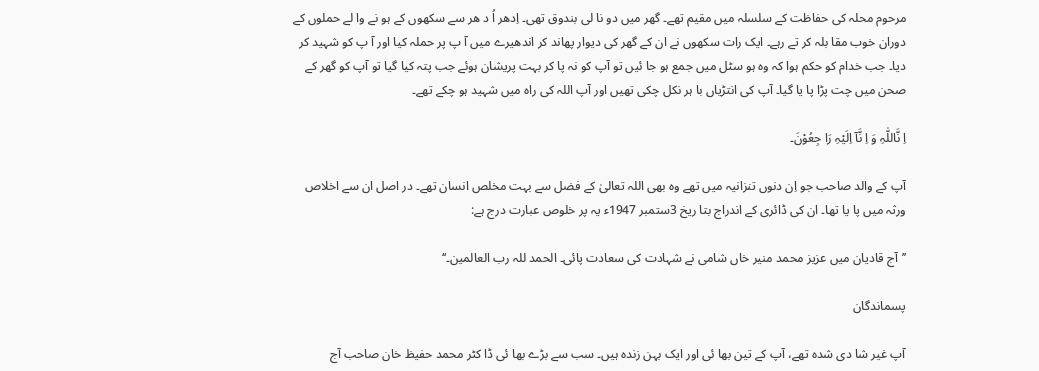مرحوم محلہ کی حفاظت کے سلسلہ میں مقیم تھے۔ گھر میں دو نا لی بندوق تھی۔ اِدھر اُ د ھر سے سکھوں کے ہو نے وا لے حملوں کے دوران خوب مقا بلہ کر تے رہے۔ ایک رات سکھوں نے ان کے گھر کی دیوار پھاند کر اندھیرے میں آ پ پر حملہ کیا اور آ پ کو شہید کر دیا۔ جب خدام کو حکم ہوا کہ وہ ہو سٹل میں جمع ہو جا ئیں تو آپ کو نہ پا کر بہت پریشان ہوئے جب پتہ کیا گیا تو آپ کو گھر کے صحن میں چت پڑا پا یا گیا۔ آپ کی انتڑیاں با ہر نکل چکی تھیں اور آپ اللہ کی راہ میں شہید ہو چکے تھے۔

اِ نَّاللّٰہِ وَ اِ نَّآ اِلَیْہِ رَا جِعُوْنَ۔

آپ کے والد صاحب جو اِن دنوں تنزانیہ میں تھے وہ بھی اللہ تعالیٰ کے فضل سے بہت مخلص انسان تھے۔ در اصل ان سے اخلاص ورثہ میں پا یا تھا۔ ان کی ڈائری کے اندراج بتا ریخ 3ستمبر 1947ء یہ پر خلوص عبارت درج ہے:

’’آج قادیان میں عزیز محمد منیر خاں شامی نے شہادت کی سعادت پائی۔ الحمد للہ رب العالمین۔‘‘

پسماندگان

آپ غیر شا دی شدہ تھے، آپ کے تین بھا ئی اور ایک بہن زندہ ہیں۔ سب سے بڑے بھا ئی ڈا کٹر محمد حفیظ خان صاحب آج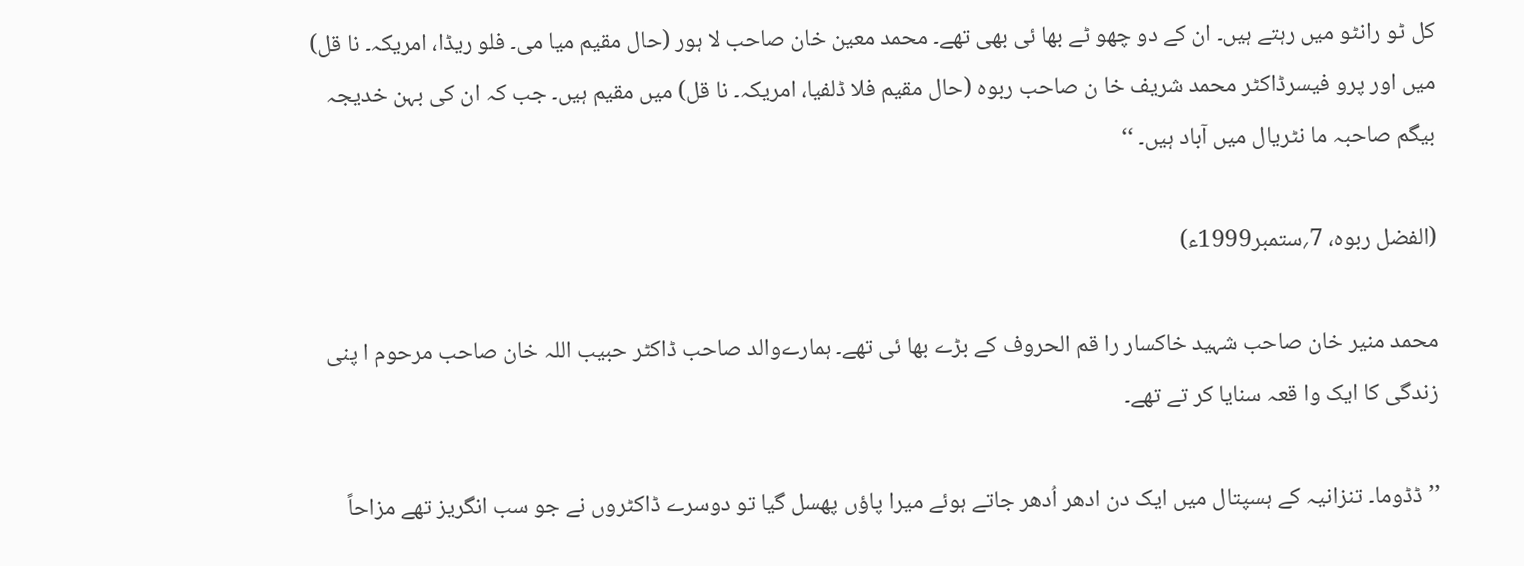کل ٹو رانٹو میں رہتے ہیں۔ ان کے دو چھو ٹے بھا ئی بھی تھے۔ محمد معین خان صاحب لا ہور (حال مقیم میا می۔ فلو ریڈا، امریکہ۔ نا قل) میں اور پرو فیسرڈاکٹر محمد شریف خا ن صاحب ربوہ (حال مقیم فلا ڈلفیا، امریکہ۔ نا قل) میں مقیم ہیں۔ جب کہ ان کی بہن خدیجہ بیگم صاحبہ ما نٹریال میں آباد ہیں۔ ‘‘

(الفضل ربوہ، 7؍ستمبر1999ء)

محمد منیر خان صاحب شہید خاکسار را قم الحروف کے بڑے بھا ئی تھے۔ ہمارےوالد صاحب ڈاکٹر حبیب اللہ خان صاحب مرحوم ا پنی زندگی کا ایک وا قعہ سنایا کر تے تھے۔

’’ڈڈوما۔ تنزانیہ کے ہسپتال میں ایک دن ادھر اُدھر جاتے ہوئے میرا پاؤں پھسل گیا تو دوسرے ڈاکٹروں نے جو سب انگریز تھے مزاحاً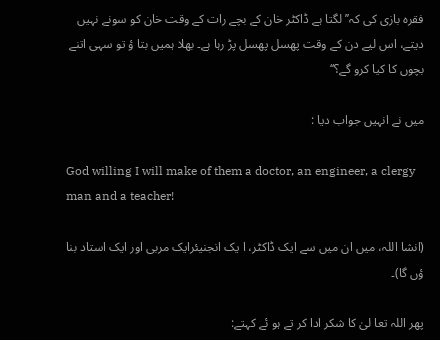فقرہ بازی کی کہ’’لگتا ہے ڈاکٹر خان کے بچے رات کے وقت خان کو سونے نہیں دیتے، اس لیے دن کے وقت پھسل پھسل پڑ رہا ہے۔ بھلا ہمیں بتا ؤ تو سہی اتنے بچوں کا کیا کرو گے؟‘‘

میں نے انہیں جواب دیا :

God willing I will make of them a doctor, an engineer, a clergy man and a teacher!

(انشا اللہ، میں ان میں سے ایک ڈاکٹر، ا یک انجنیئرایک مربی اور ایک استاد بنا ؤں گا)۔

پھر اللہ تعا لیٰ کا شکر ادا کر تے ہو ئے کہتے: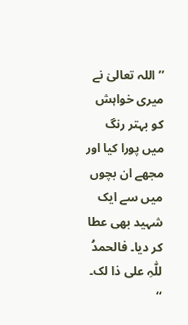’’اللہ تعالیٰ نے میری خواہش کو بہتر رنگ میں پورا کیا اور مجھے ان بچوں میں سے ایک شہید بھی عطا کر دیا۔ فالحمدُ للّٰہِ علی ذا لک۔ ‘‘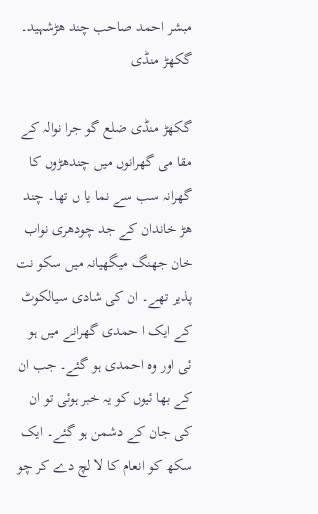مبشر احمد صاحب چند ھڑشہید۔ گکھڑ منڈی

گکھڑ منڈی ضلع گو جرا نوالہ کے مقا می گھرانوں میں چندھڑوں کا گھرانہ سب سے نما یا ں تھا۔ چند ھڑ خاندان کے جد چودھری نواب خان جھنگ میگھیانہ میں سکو نت پذیر تھے۔ ان کی شادی سیالکوٹ کے ایک ا حمدی گھرانے میں ہو ئی اور وہ احمدی ہو گئے۔ جب ان کے بھا ئیوں کو یہ خبر ہوئی تو ان کی جان کے دشمن ہو گئے۔ ایک سکھ کو انعام کا لا لچ دے کر چو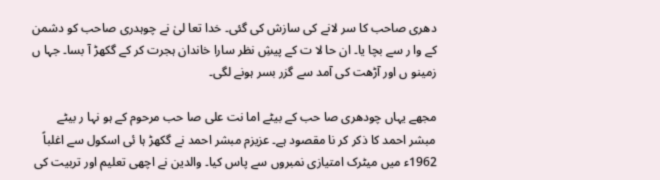دھری صاحب کا سر لانے کی سازش کی گئی۔ خدا تعا لیٰ نے چوہدری صاحب کو دشمن کے وا ر سے بچا یا۔ ان حا لا ت کے پیشِ نظر سارا خاندان ہجرت کر کے گکھڑ آ بسا۔ جہا ں زمینو ں اور آڑھت کی آمد سے گزر بسر ہونے لگی۔

مجھے یہاں چودھری صا حب کے بیٹے اما نت علی صا حب مرحوم کے ہو نہا ر بیٹے مبشر احمد کا ذکر کر نا مقصود ہے۔ عزیزم مبشر احمد نے گکھڑ ہا ئی اسکول سے اغلباً 1962ء میں میٹرک امتیازی نمبروں سے پاس کیا۔ والدین نے اچھی تعلیم اور تربیت کی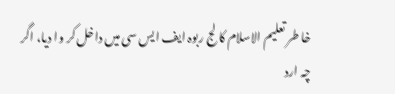خا طر تعلیم الاسلام کا لج ربوہ ایف ایس سی میں داخل کر وا دیا، اگر چہ ارد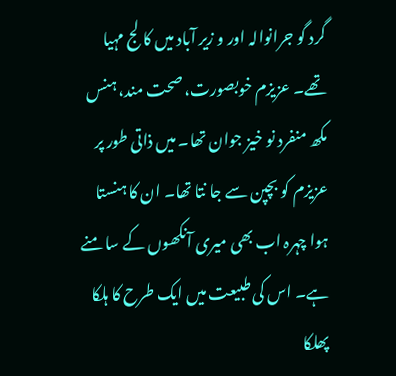گرد گو جرانوالہ اور و زیر آباد میں کا لج مہیا تھے۔ عزیزم خوبصورت، صحت مند، ہنس مکھ منفرد نو خیز جوان تھا۔ میں ذاتی طور پر عزیزم کو بچپن سے جا نتا تھا۔ ان کا ہنستا ہوا چہرہ اب بھی میری آنکھوں کے سا منے ہے۔ اس کی طبیعت میں ایک طرح کا ہلکا پھلکا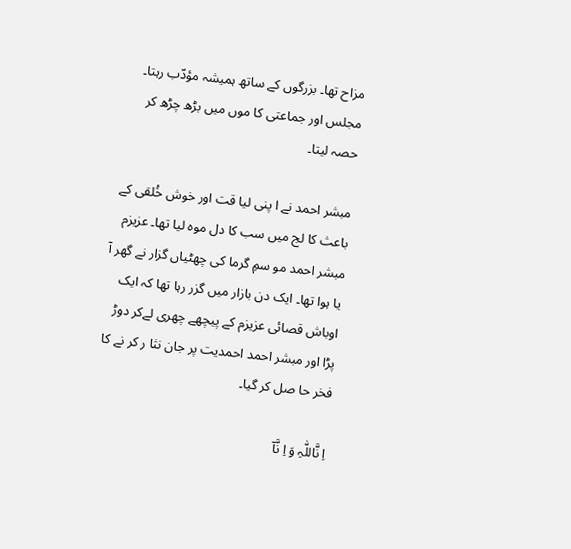مزاح تھا۔ بزرگوں کے ساتھ ہمیشہ مؤدّب رہتا۔ مجلس اور جماعتی کا موں میں بڑھ چڑھ کر حصہ لیتا۔

مبشر احمد نے ا پنی لیا قت اور خوش خُلقی کے باعث کا لج میں سب کا دل موہ لیا تھا۔ عزیزم مبشر احمد مو سمِ گرما کی چھٹیاں گزار نے گھر آ یا ہوا تھا۔ ایک دن بازار میں گزر رہا تھا کہ ایک اوباش قصائی عزیزم کے پیچھے چھری لےکر دوڑ پڑا اور مبشر احمد احمدیت پر جان نثا ر کر نے کا فخر حا صل کر گیا۔

اِ نَّاللّٰہِ وَ اِ نَّآ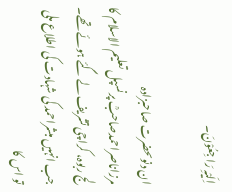اِلَیْہِ رَا جِعُوْنَ۔

ان دنوںحضرت صاحبزادہ مرزاناصراحمدصاحبؒ پرنسپل تعلیم الاسلام کا لج ربوہ، کراچی تشریف لے گئے ہوئے تھے۔ جب انہیں مبشراحمد کی شہادت کی اطلاع ملی تو اس کا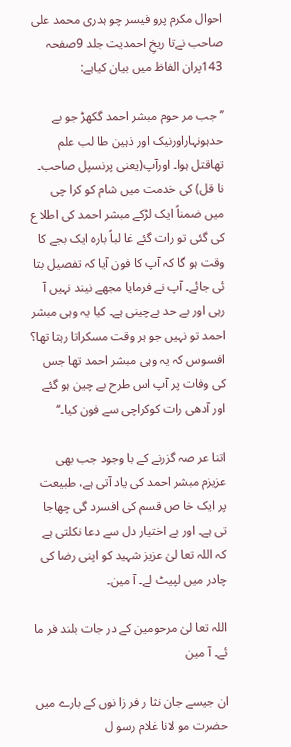احوال مکرم پرو فیسر چو ہدری محمد علی صاحب نےتا ریخِ احمدیت جلد 9صفحہ 143پران الفاظ میں بیان کیاہے:

’’جب مر حوم مبشر احمد گکھڑ جو بے حدہونہاراورنیک اور ذہین طا لب علم تھاقتل ہوا۔ اورآپ(یعنی پرنسپل صاحب۔ نا قل) کی خدمت میں شام کو کرا چی میں ضمناً ایک لڑکے مبشر احمد کی اطلا ع کی گئی تو رات گئے غا لباً بارہ ایک بجے کا وقت ہو گا کہ آپ کا فون آیا کہ تفصیل بتا ئی جائے۔ آپ نے فرمایا مجھے نیند نہیں آ رہی اور بے حد بےچینی ہے۔ کیا یہ وہی مبشر احمد تو نہیں جو ہر وقت مسکراتا رہتا تھا؟ افسوس کہ یہ وہی مبشر احمد تھا جس کی وفات پر آپ اس طرح بے چین ہو گئے اور آدھی رات کوکراچی سے فون کیا۔‘‘

اتنا عر صہ گزرنے کے با وجود جب بھی عزیزم مبشر احمد کی یاد آتی ہے، طبیعت پر ایک خا ص قسم کی افسرد گی چھاجا تی ہے۔ اور بے اختیار دل سے دعا نکلتی ہے کہ اللہ تعا لیٰ عزیز شہید کو اپنی رضا کی چادر میں لپیٹ لے۔ آ مین۔

اللہ تعا لیٰ مرحومین کے در جات بلند فر ما ئے۔ آ مین

ان جیسے جان نثا ر فر زا نوں کے بارے میں حضرت مو لانا غلام رسو ل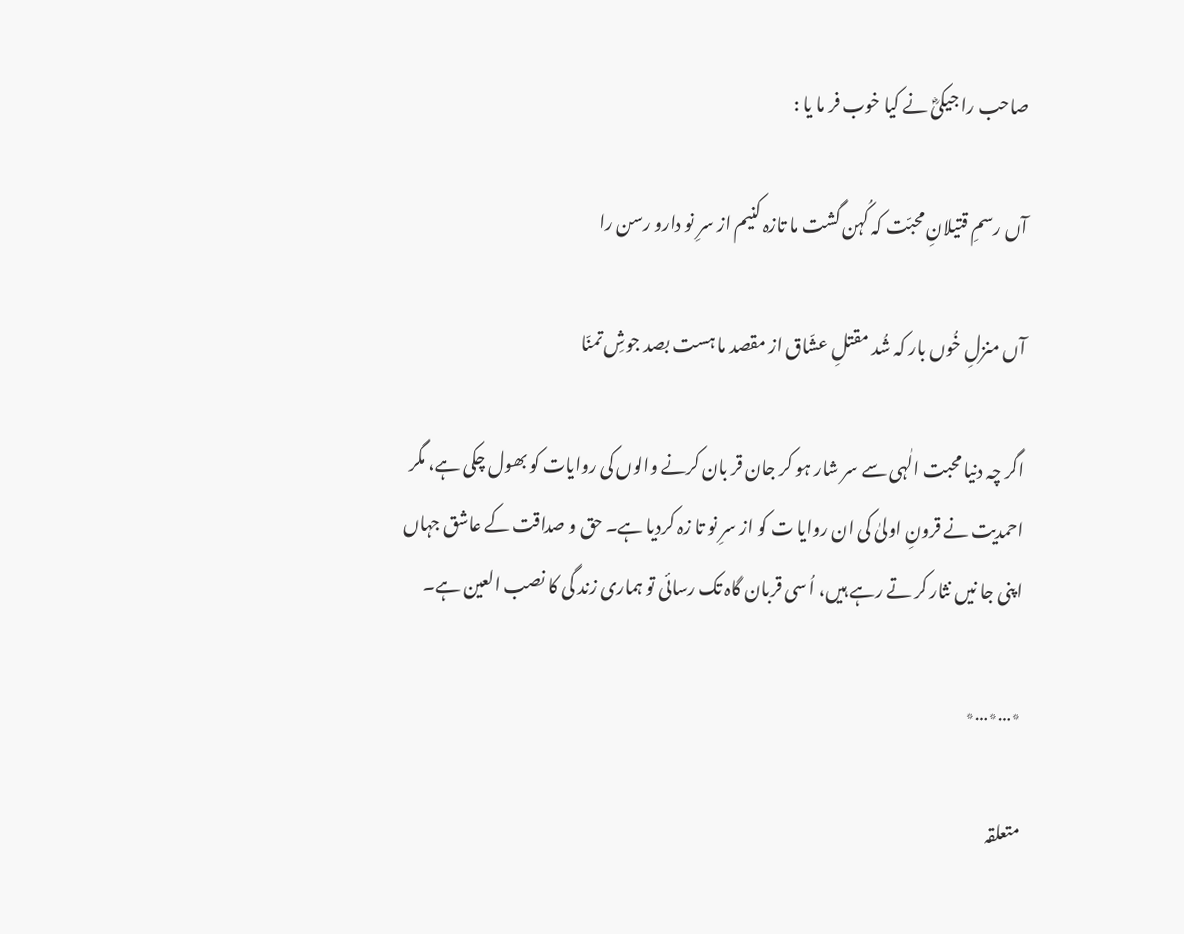صاحب را جیکیؓ نے کیا خوب فر ما یا :

آں رسمِ قتیلانِ محبّت کہ کُہن گشت ما تازہ کنیم از سرِ نو دارو رسن را

آں منزلِ خُوں بار کہ شُد مقتلِ عشّاق از مقصد ما ہست بصد جوشِ تمنّا

اگر چہ دنیا محبت الٰہی سے سر شار ہو کر جان قر بان کرنے والوں کی روایات کو بھول چکی ہے، مگر احمدیت نے قرونِ اولیٰ کی ان روایا ت کو از سرِ نو تا زہ کردیا ہے۔ حق و صداقت کے عاشق جہاں اپنی جا نیں نثار کر تے رہے ہیں، اُ سی قربان گاہ تک رسائی تو ہماری زند گی کا نصب العین ہے۔

٭…٭…٭

متعلقہ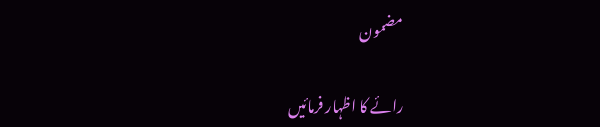مضمون

رائے کا اظہار فرمائیں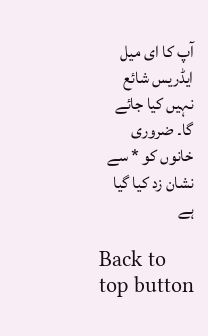آپ کا ای میل ایڈریس شائع نہیں کیا جائے گا۔ ضروری خانوں کو * سے نشان زد کیا گیا ہے

Back to top button